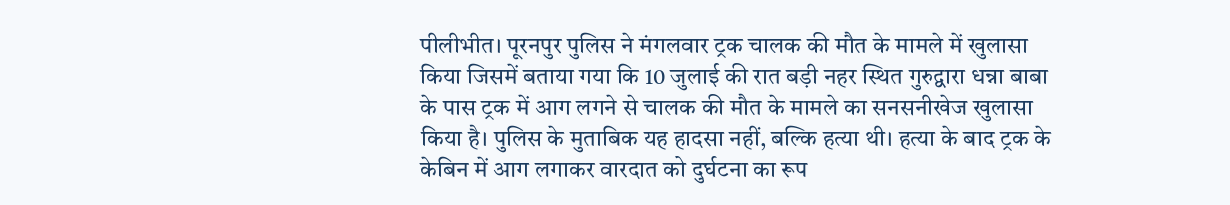पीलीभीत। पूरनपुर पुलिस ने मंगलवार ट्रक चालक की मौत के मामले में खुलासा किया जिसमें बताया गया कि 10 जुलाई की रात बड़ी नहर स्थित गुरुद्वारा धन्ना बाबा के पास ट्रक में आग लगने से चालक की मौत के मामले का सनसनीखेज खुलासा किया है। पुलिस के मुताबिक यह हादसा नहीं, बल्कि हत्या थी। हत्या के बाद ट्रक के केबिन में आग लगाकर वारदात को दुर्घटना का रूप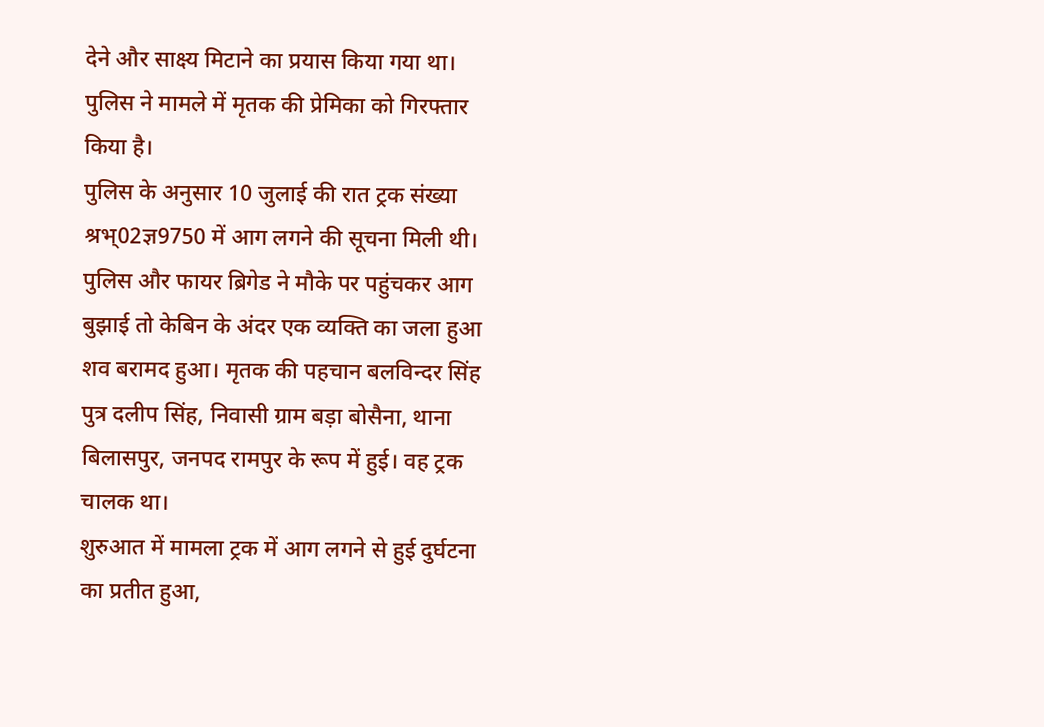देने और साक्ष्य मिटाने का प्रयास किया गया था। पुलिस ने मामले में मृतक की प्रेमिका को गिरफ्तार किया है।
पुलिस के अनुसार 10 जुलाई की रात ट्रक संख्या श्रभ्02ज्ञ9750 में आग लगने की सूचना मिली थी। पुलिस और फायर ब्रिगेड ने मौके पर पहुंचकर आग बुझाई तो केबिन के अंदर एक व्यक्ति का जला हुआ शव बरामद हुआ। मृतक की पहचान बलविन्दर सिंह पुत्र दलीप सिंह, निवासी ग्राम बड़ा बोसैना, थाना बिलासपुर, जनपद रामपुर के रूप में हुई। वह ट्रक चालक था।
शुरुआत में मामला ट्रक में आग लगने से हुई दुर्घटना का प्रतीत हुआ,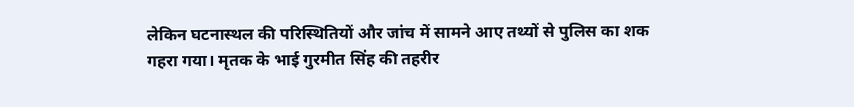लेकिन घटनास्थल की परिस्थितियों और जांच में सामने आए तथ्यों से पुलिस का शक गहरा गया। मृतक के भाई गुरमीत सिंह की तहरीर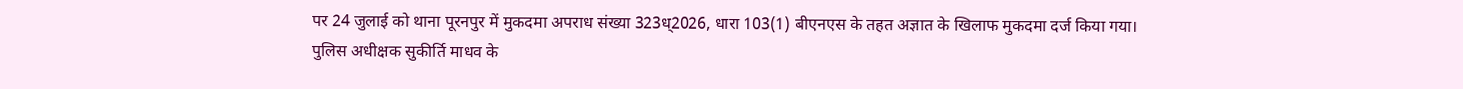पर 24 जुलाई को थाना पूरनपुर में मुकदमा अपराध संख्या 323ध्2026, धारा 103(1) बीएनएस के तहत अज्ञात के खिलाफ मुकदमा दर्ज किया गया।
पुलिस अधीक्षक सुकीर्ति माधव के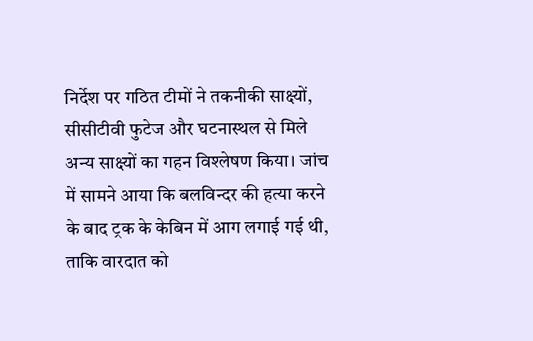निर्देश पर गठित टीमों ने तकनीकी साक्ष्यों, सीसीटीवी फुटेज और घटनास्थल से मिले अन्य साक्ष्यों का गहन विश्लेषण किया। जांच में सामने आया कि बलविन्दर की हत्या करने के बाद ट्रक के केबिन में आग लगाई गई थी, ताकि वारदात को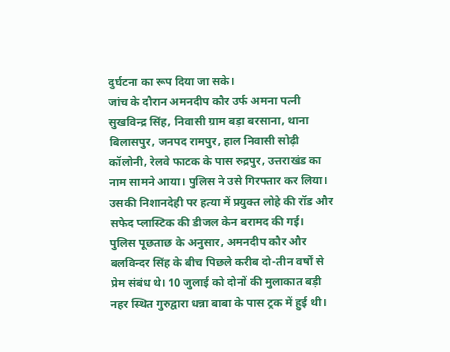दुर्घटना का रूप दिया जा सके।
जांच के दौरान अमनदीप कौर उर्फ अमना पत्नी सुखविन्द्र सिंह, निवासी ग्राम बड़ा बरसाना, थाना बिलासपुर, जनपद रामपुर, हाल निवासी सोढ़ी कॉलोनी, रेलवे फाटक के पास रुद्रपुर, उत्तराखंड का नाम सामने आया। पुलिस ने उसे गिरफ्तार कर लिया। उसकी निशानदेही पर हत्या में प्रयुक्त लोहे की रॉड और सफेद प्लास्टिक की डीजल केन बरामद की गई।
पुलिस पूछताछ के अनुसार, अमनदीप कौर और बलविन्दर सिंह के बीच पिछले करीब दो-तीन वर्षों से प्रेम संबंध थे। 10 जुलाई को दोनों की मुलाकात बड़ी नहर स्थित गुरुद्वारा धन्ना बाबा के पास ट्रक में हुई थी।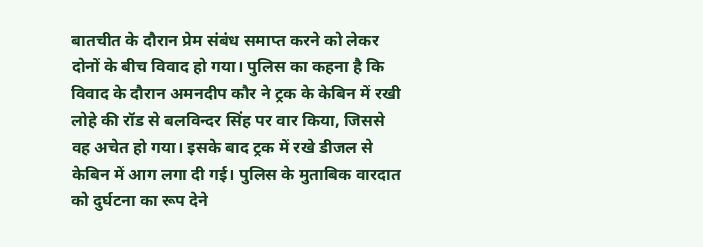बातचीत के दौरान प्रेम संबंध समाप्त करने को लेकर दोनों के बीच विवाद हो गया। पुलिस का कहना है कि विवाद के दौरान अमनदीप कौर ने ट्रक के केबिन में रखी लोहे की रॉड से बलविन्दर सिंह पर वार किया, जिससे वह अचेत हो गया। इसके बाद ट्रक में रखे डीजल से केबिन में आग लगा दी गई। पुलिस के मुताबिक वारदात को दुर्घटना का रूप देने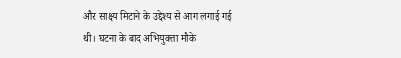और साक्ष्य मिटाने के उद्देश्य से आग लगाई गई थी। घटना के बाद अभियुक्ता मौके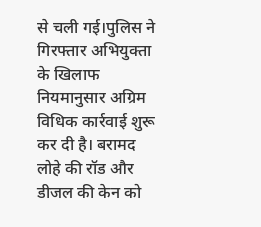से चली गई।पुलिस ने गिरफ्तार अभियुक्ता के खिलाफ नियमानुसार अग्रिम विधिक कार्रवाई शुरू कर दी है। बरामद लोहे की रॉड और डीजल की केन को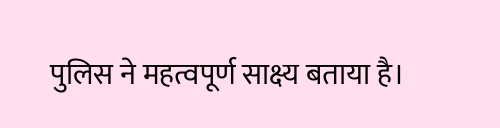पुलिस ने महत्वपूर्ण साक्ष्य बताया है।